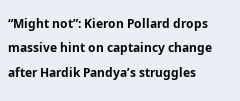“Might not”: Kieron Pollard drops massive hint on captaincy change after Hardik Pandya’s struggles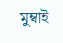মুম্বাই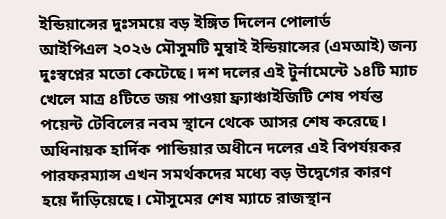ইন্ডিয়ান্সের দুঃসময়ে বড় ইঙ্গিত দিলেন পোলার্ড
আইপিএল ২০২৬ মৌসুমটি মুম্বাই ইন্ডিয়ান্সের (এমআই) জন্য দুঃস্বপ্নের মতো কেটেছে। দশ দলের এই টুর্নামেন্টে ১৪টি ম্যাচ খেলে মাত্র ৪টিতে জয় পাওয়া ফ্র্যাঞ্চাইজিটি শেষ পর্যন্ত পয়েন্ট টেবিলের নবম স্থানে থেকে আসর শেষ করেছে। অধিনায়ক হার্দিক পান্ডিয়ার অধীনে দলের এই বিপর্যয়কর পারফরম্যান্স এখন সমর্থকদের মধ্যে বড় উদ্বেগের কারণ হয়ে দাঁড়িয়েছে। মৌসুমের শেষ ম্যাচে রাজস্থান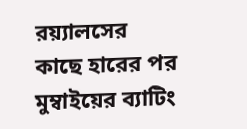রয়্যালসের কাছে হারের পর মুম্বাইয়ের ব্যাটিং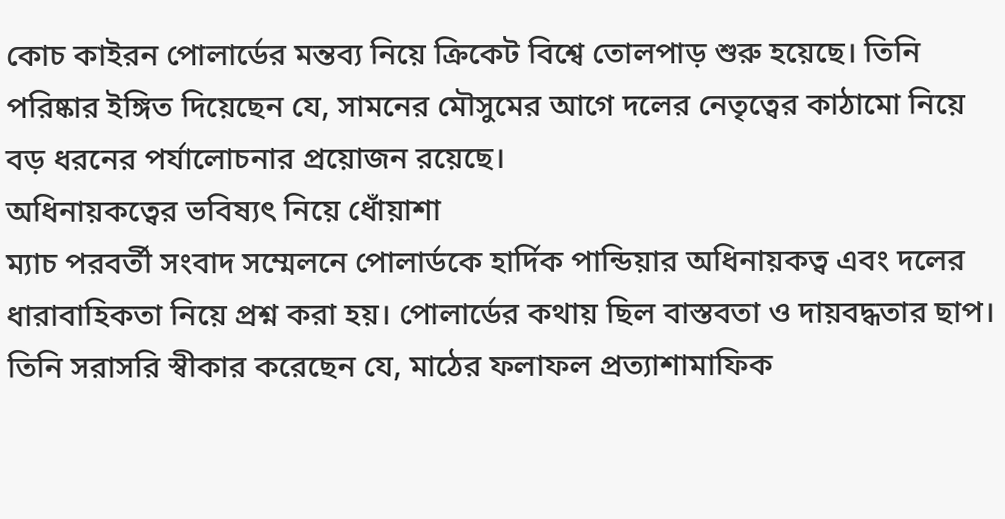কোচ কাইরন পোলার্ডের মন্তব্য নিয়ে ক্রিকেট বিশ্বে তোলপাড় শুরু হয়েছে। তিনি পরিষ্কার ইঙ্গিত দিয়েছেন যে, সামনের মৌসুমের আগে দলের নেতৃত্বের কাঠামো নিয়ে বড় ধরনের পর্যালোচনার প্রয়োজন রয়েছে।
অধিনায়কত্বের ভবিষ্যৎ নিয়ে ধোঁয়াশা
ম্যাচ পরবর্তী সংবাদ সম্মেলনে পোলার্ডকে হার্দিক পান্ডিয়ার অধিনায়কত্ব এবং দলের ধারাবাহিকতা নিয়ে প্রশ্ন করা হয়। পোলার্ডের কথায় ছিল বাস্তবতা ও দায়বদ্ধতার ছাপ। তিনি সরাসরি স্বীকার করেছেন যে, মাঠের ফলাফল প্রত্যাশামাফিক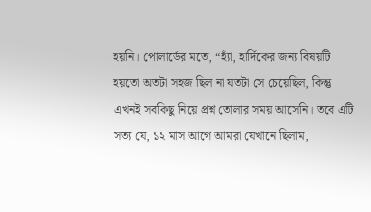হয়নি। পোলার্ডের মতে, “হ্যাঁ, হার্দিকের জন্য বিষয়টি হয়তো অতটা সহজ ছিল না যতটা সে চেয়েছিল, কিন্তু এখনই সবকিছু নিয়ে প্রশ্ন তোলার সময় আসেনি। তবে এটি সত্য যে, ১২ মাস আগে আমরা যেখানে ছিলাম,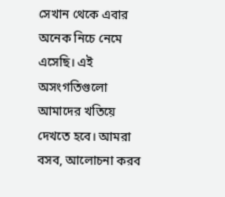সেখান থেকে এবার অনেক নিচে নেমে এসেছি। এই অসংগতিগুলো আমাদের খতিয়ে দেখতে হবে। আমরা বসব, আলোচনা করব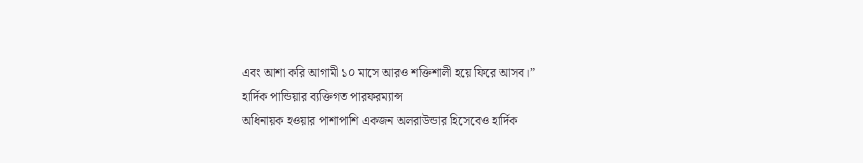এবং আশা করি আগামী ১০ মাসে আরও শক্তিশালী হয়ে ফিরে আসব।”
হার্দিক পান্ডিয়ার ব্যক্তিগত পারফরম্যান্স
অধিনায়ক হওয়ার পাশাপাশি একজন অলরাউন্ডার হিসেবেও হার্দিক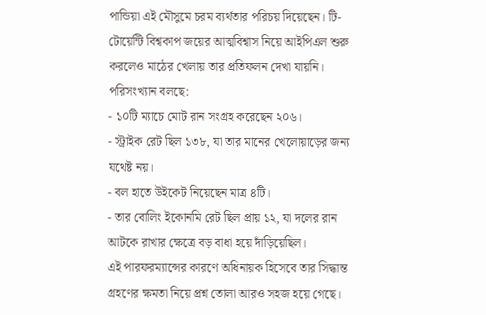পান্ডিয়া এই মৌসুমে চরম ব্যর্থতার পরিচয় দিয়েছেন। টি-টোয়েন্টি বিশ্বকাপ জয়ের আত্মবিশ্বাস নিয়ে আইপিএল শুরু করলেও মাঠের খেলায় তার প্রতিফলন দেখা যায়নি। পরিসংখ্যান বলছে:
- ১০টি ম্যাচে মোট রান সংগ্রহ করেছেন ২০৬।
- স্ট্রাইক রেট ছিল ১৩৮, যা তার মানের খেলোয়াড়ের জন্য যথেষ্ট নয়।
- বল হাতে উইকেট নিয়েছেন মাত্র ৪টি।
- তার বোলিং ইকোনমি রেট ছিল প্রায় ১২, যা দলের রান আটকে রাখার ক্ষেত্রে বড় বাধা হয়ে দাঁড়িয়েছিল।
এই পারফরম্যান্সের কারণে অধিনায়ক হিসেবে তার সিদ্ধান্ত গ্রহণের ক্ষমতা নিয়ে প্রশ্ন তোলা আরও সহজ হয়ে গেছে।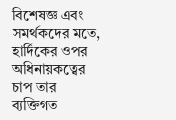বিশেষজ্ঞ এবং সমর্থকদের মতে, হার্দিকের ওপর অধিনায়কত্বের চাপ তার ব্যক্তিগত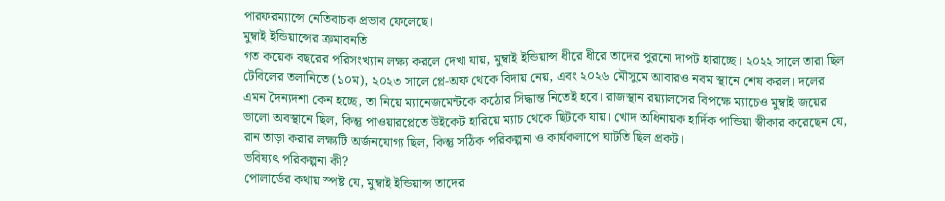পারফরম্যান্সে নেতিবাচক প্রভাব ফেলেছে।
মুম্বাই ইন্ডিয়ান্সের ক্রমাবনতি
গত কয়েক বছরের পরিসংখ্যান লক্ষ্য করলে দেখা যায়, মুম্বাই ইন্ডিয়ান্স ধীরে ধীরে তাদের পুরনো দাপট হারাচ্ছে। ২০২২ সালে তারা ছিল টেবিলের তলানিতে (১০ম), ২০২৩ সালে প্লে-অফ থেকে বিদায় নেয়, এবং ২০২৬ মৌসুমে আবারও নবম স্থানে শেষ করল। দলের এমন দৈন্যদশা কেন হচ্ছে, তা নিয়ে ম্যানেজমেন্টকে কঠোর সিদ্ধান্ত নিতেই হবে। রাজস্থান রয়্যালসের বিপক্ষে ম্যাচেও মুম্বাই জয়ের ভালো অবস্থানে ছিল, কিন্তু পাওয়ারপ্লেতে উইকেট হারিয়ে ম্যাচ থেকে ছিটকে যায়। খোদ অধিনায়ক হার্দিক পান্ডিয়া স্বীকার করেছেন যে, রান তাড়া করার লক্ষ্যটি অর্জনযোগ্য ছিল, কিন্তু সঠিক পরিকল্পনা ও কার্যকলাপে ঘাটতি ছিল প্রকট।
ভবিষ্যৎ পরিকল্পনা কী?
পোলার্ডের কথায় স্পষ্ট যে, মুম্বাই ইন্ডিয়ান্স তাদের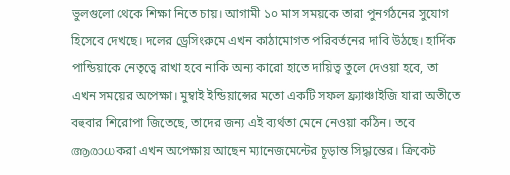ভুলগুলো থেকে শিক্ষা নিতে চায়। আগামী ১০ মাস সময়কে তারা পুনর্গঠনের সুযোগ হিসেবে দেখছে। দলের ড্রেসিংরুমে এখন কাঠামোগত পরিবর্তনের দাবি উঠছে। হার্দিক পান্ডিয়াকে নেতৃত্বে রাখা হবে নাকি অন্য কারো হাতে দায়িত্ব তুলে দেওয়া হবে, তা এখন সময়ের অপেক্ষা। মুম্বাই ইন্ডিয়ান্সের মতো একটি সফল ফ্র্যাঞ্চাইজি যারা অতীতে বহুবার শিরোপা জিতেছে, তাদের জন্য এই ব্যর্থতা মেনে নেওয়া কঠিন। তবে ആരാധকরা এখন অপেক্ষায় আছেন ম্যানেজমেন্টের চূড়ান্ত সিদ্ধান্তের। ক্রিকেট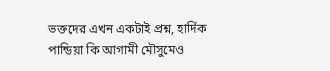ভক্তদের এখন একটাই প্রশ্ন, হার্দিক পান্ডিয়া কি আগামী মৌসুমেও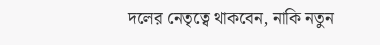দলের নেতৃত্বে থাকবেন, নাকি নতুন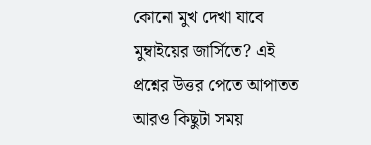কোনো মুখ দেখা যাবে মুম্বাইয়ের জার্সিতে? এই প্রশ্নের উত্তর পেতে আপাতত আরও কিছুটা সময়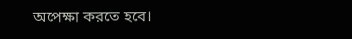অপেক্ষা করতে হবে।